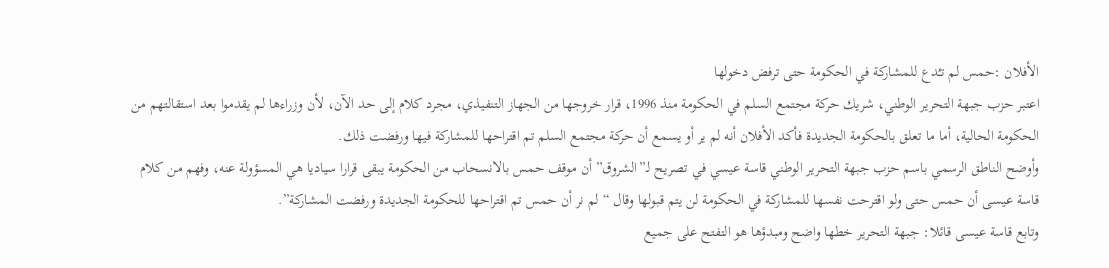الأفلان :حمس لم تـُدع للمشاركة في الحكومة حتى ترفض دخولها
اعتبر حزب جبهة التحرير الوطني، شريك حركة مجتمع السلم في الحكومة منذ 1996، قرار خروجها من الجهاز التنفيذي، مجرد كلام إلى حد الآن، لأن وزراءها لم يقدموا بعد استقالتهم من الحكومة الحالية، أما ما تعلق بالحكومة الجديدة فأكد الأفلان أنه لم ير أو يسمع أن حركة مجتمع السلم تم اقتراحها للمشاركة فيها ورفضت ذلك.
وأوضح الناطق الرسمي باسم حزب جبهة التحرير الوطني قاسة عيسي في تصريح لـ”الشروق” أن موقف حمس بالانسحاب من الحكومة يبقى قرارا سياديا هي المسؤولة عنه، وفهم من كلام قاسة عيسى أن حمس حتى ولو اقترحت نفسها للمشاركة في الحكومة لن يتم قبولها وقال “لم نر أن حمس تم اقتراحها للحكومة الجديدة ورفضت المشاركة”.
وتابع قاسة عيسى قائلا: جبهة التحرير خطها واضح ومبدؤها هو التفتح على جميع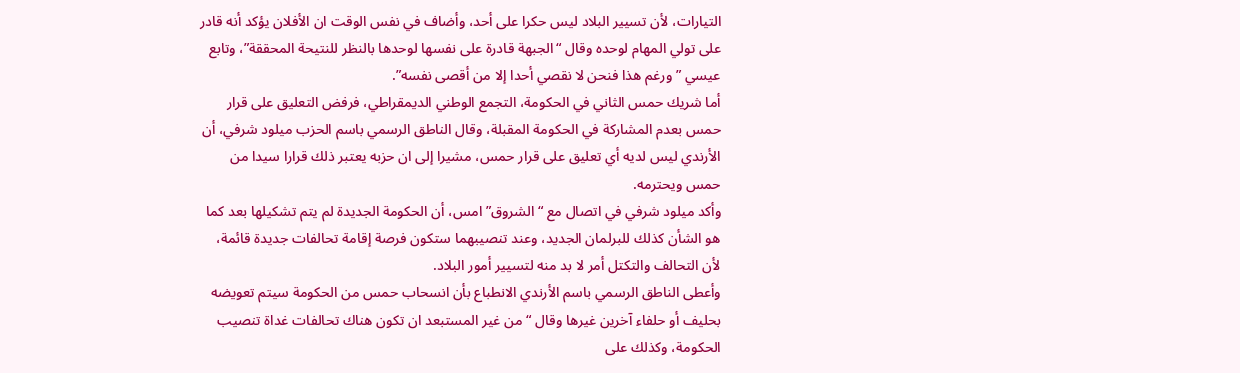التيارات، لأن تسيير البلاد ليس حكرا على أحد، وأضاف في نفس الوقت ان الأفلان يؤكد أنه قادر على تولي المهام لوحده وقال “الجبهة قادرة على نفسها لوحدها بالنظر للنتيحة المحققة”، وتابع عيسي ”ورغم هذا فنحن لا نقصي أحدا إلا من أقصى نفسه”.
أما شريك حمس الثاني في الحكومة، التجمع الوطني الديمقراطي، فرفض التعليق على قرار حمس بعدم المشاركة في الحكومة المقبلة، وقال الناطق الرسمي باسم الحزب ميلود شرفي، أن الأرندي ليس لديه أي تعليق على قرار حمس، مشيرا إلى ان حزبه يعتبر ذلك قرارا سيدا من حمس ويحترمه.
وأكد ميلود شرفي في اتصال مع “الشروق” امس، أن الحكومة الجديدة لم يتم تشكيلها بعد كما هو الشأن كذلك للبرلمان الجديد، وعند تنصيبهما ستكون فرصة إقامة تحالفات جديدة قائمة، لأن التحالف والتكتل أمر لا بد منه لتسيير أمور البلاد.
وأعطى الناطق الرسمي باسم الأرندي الانطباع بأن انسحاب حمس من الحكومة سيتم تعويضه بحليف أو حلفاء آخرين غيرها وقال “من غير المستبعد ان تكون هناك تحالفات غداة تنصيب الحكومة، وكذلك على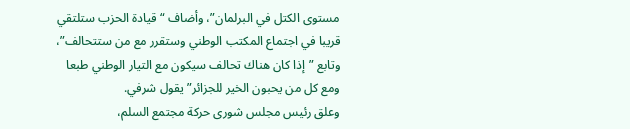مستوى الكتل في البرلمان”، وأضاف “قيادة الحزب ستلتقي قريبا في اجتماع المكتب الوطني وستقرر مع من ستتحالف”، وتابع ”إذا كان هناك تحالف سيكون مع التيار الوطني طبعا ومع كل من يحبون الخير للجزائر” يقول شرفي.
وعلق رئيس مجلس شورى حركة مجتمع السلم،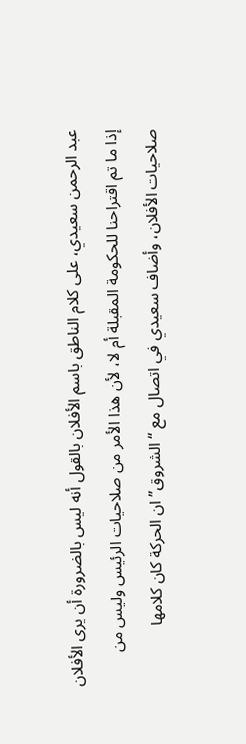عبد الرحمن سعيدي، على كلام الناطق باسم الأفلان بالقول أنه ليس بالضرورة أن يرى الأفلان إذا ما تم اقتراحنا للحكومة المقبلة أم لا، لأن هذا الأمر من صلاحيات الرئيس وليس من صلاحيات الأفلان، وأضاف سعيدي في اتصال مع “الشروق” ان الحركة كان كلامها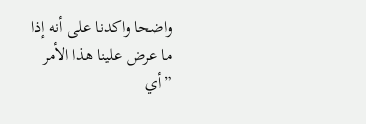واضحا واكدنا على أنه إذا ما عرض علينا هذا الأمر ”أي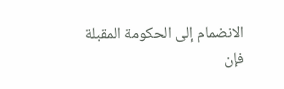الانضمام إلى الحكومة المقبلة فإن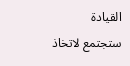القيادة ستجتمع لاتخاذ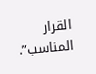القرار المناسب”.